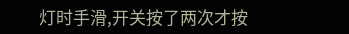灯时手滑,开关按了两次才按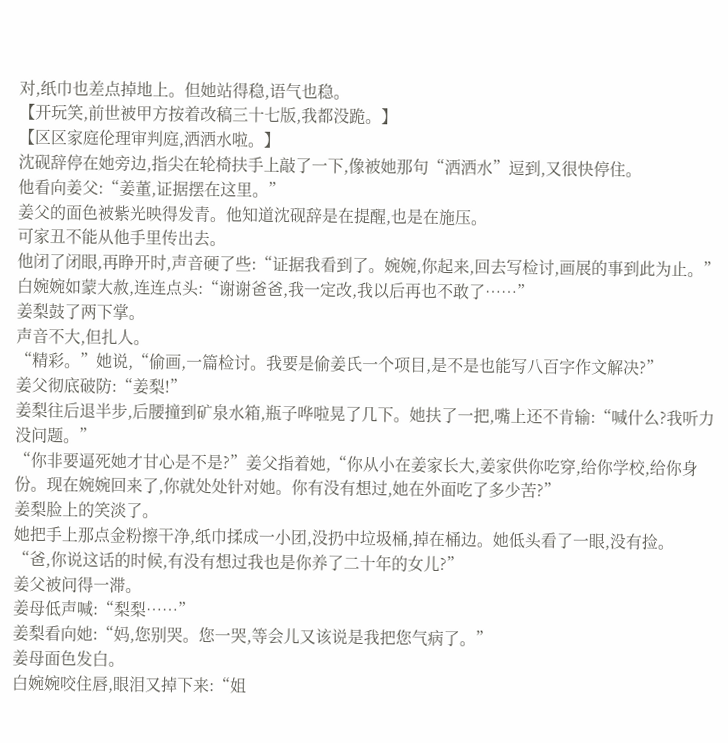对,纸巾也差点掉地上。但她站得稳,语气也稳。
【开玩笑,前世被甲方按着改稿三十七版,我都没跪。】
【区区家庭伦理审判庭,洒洒水啦。】
沈砚辞停在她旁边,指尖在轮椅扶手上敲了一下,像被她那句“洒洒水”逗到,又很快停住。
他看向姜父:“姜董,证据摆在这里。”
姜父的面色被紫光映得发青。他知道沈砚辞是在提醒,也是在施压。
可家丑不能从他手里传出去。
他闭了闭眼,再睁开时,声音硬了些:“证据我看到了。婉婉,你起来,回去写检讨,画展的事到此为止。”
白婉婉如蒙大赦,连连点头:“谢谢爸爸,我一定改,我以后再也不敢了……”
姜梨鼓了两下掌。
声音不大,但扎人。
“精彩。”她说,“偷画,一篇检讨。我要是偷姜氏一个项目,是不是也能写八百字作文解决?”
姜父彻底破防:“姜梨!”
姜梨往后退半步,后腰撞到矿泉水箱,瓶子哗啦晃了几下。她扶了一把,嘴上还不肯输:“喊什么?我听力没问题。”
“你非要逼死她才甘心是不是?”姜父指着她,“你从小在姜家长大,姜家供你吃穿,给你学校,给你身份。现在婉婉回来了,你就处处针对她。你有没有想过,她在外面吃了多少苦?”
姜梨脸上的笑淡了。
她把手上那点金粉擦干净,纸巾揉成一小团,没扔中垃圾桶,掉在桶边。她低头看了一眼,没有捡。
“爸,你说这话的时候,有没有想过我也是你养了二十年的女儿?”
姜父被问得一滞。
姜母低声喊:“梨梨……”
姜梨看向她:“妈,您别哭。您一哭,等会儿又该说是我把您气病了。”
姜母面色发白。
白婉婉咬住唇,眼泪又掉下来:“姐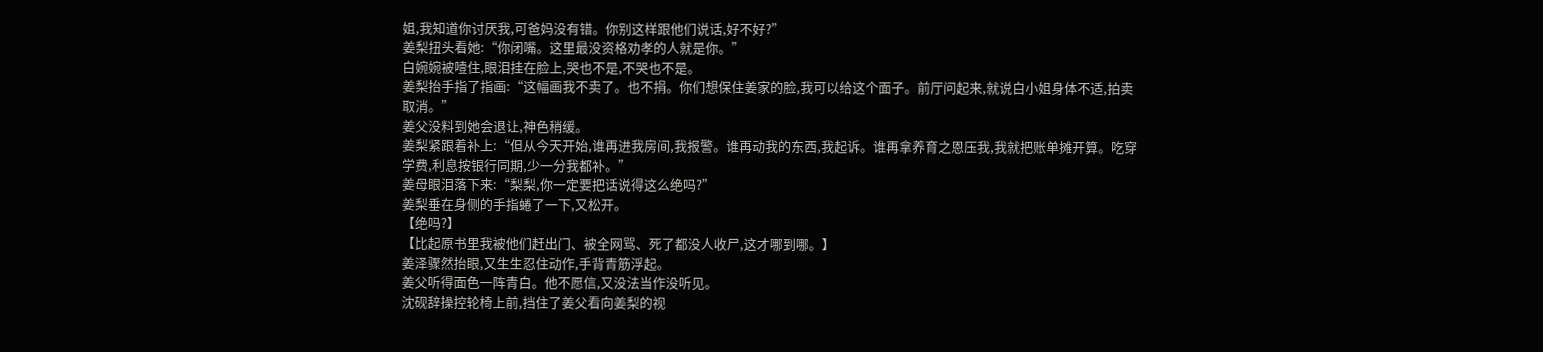姐,我知道你讨厌我,可爸妈没有错。你别这样跟他们说话,好不好?”
姜梨扭头看她:“你闭嘴。这里最没资格劝孝的人就是你。”
白婉婉被噎住,眼泪挂在脸上,哭也不是,不哭也不是。
姜梨抬手指了指画:“这幅画我不卖了。也不捐。你们想保住姜家的脸,我可以给这个面子。前厅问起来,就说白小姐身体不适,拍卖取消。”
姜父没料到她会退让,神色稍缓。
姜梨紧跟着补上:“但从今天开始,谁再进我房间,我报警。谁再动我的东西,我起诉。谁再拿养育之恩压我,我就把账单摊开算。吃穿学费,利息按银行同期,少一分我都补。”
姜母眼泪落下来:“梨梨,你一定要把话说得这么绝吗?”
姜梨垂在身侧的手指蜷了一下,又松开。
【绝吗?】
【比起原书里我被他们赶出门、被全网骂、死了都没人收尸,这才哪到哪。】
姜泽骤然抬眼,又生生忍住动作,手背青筋浮起。
姜父听得面色一阵青白。他不愿信,又没法当作没听见。
沈砚辞操控轮椅上前,挡住了姜父看向姜梨的视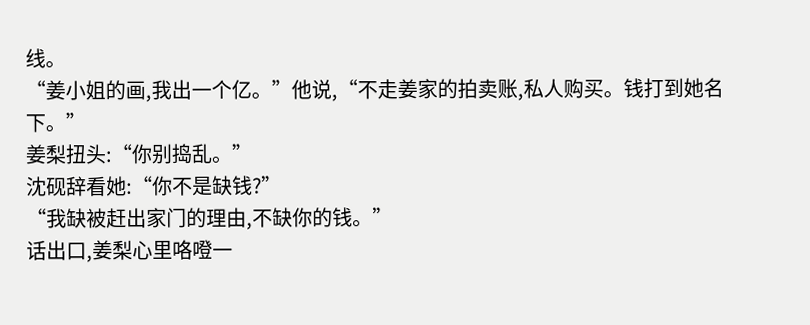线。
“姜小姐的画,我出一个亿。”他说,“不走姜家的拍卖账,私人购买。钱打到她名下。”
姜梨扭头:“你别捣乱。”
沈砚辞看她:“你不是缺钱?”
“我缺被赶出家门的理由,不缺你的钱。”
话出口,姜梨心里咯噔一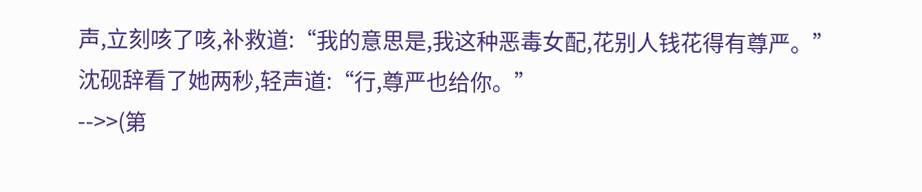声,立刻咳了咳,补救道:“我的意思是,我这种恶毒女配,花别人钱花得有尊严。”
沈砚辞看了她两秒,轻声道:“行,尊严也给你。”
-->>(第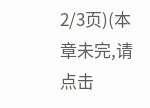2/3页)(本章未完,请点击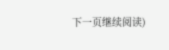下一页继续阅读)